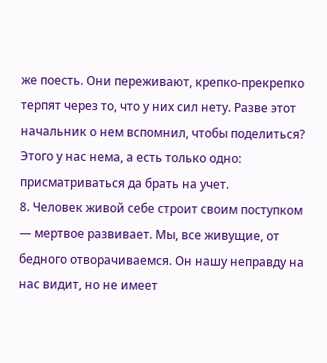же поесть. Они переживают, крепко-прекрепко терпят через то, что у них сил нету. Разве этот начальник о нем вспомнил, чтобы поделиться? Этого у нас нема, а есть только одно: присматриваться да брать на учет.
8. Человек живой себе строит своим поступком — мертвое развивает. Мы, все живущие, от бедного отворачиваемся. Он нашу неправду на нас видит, но не имеет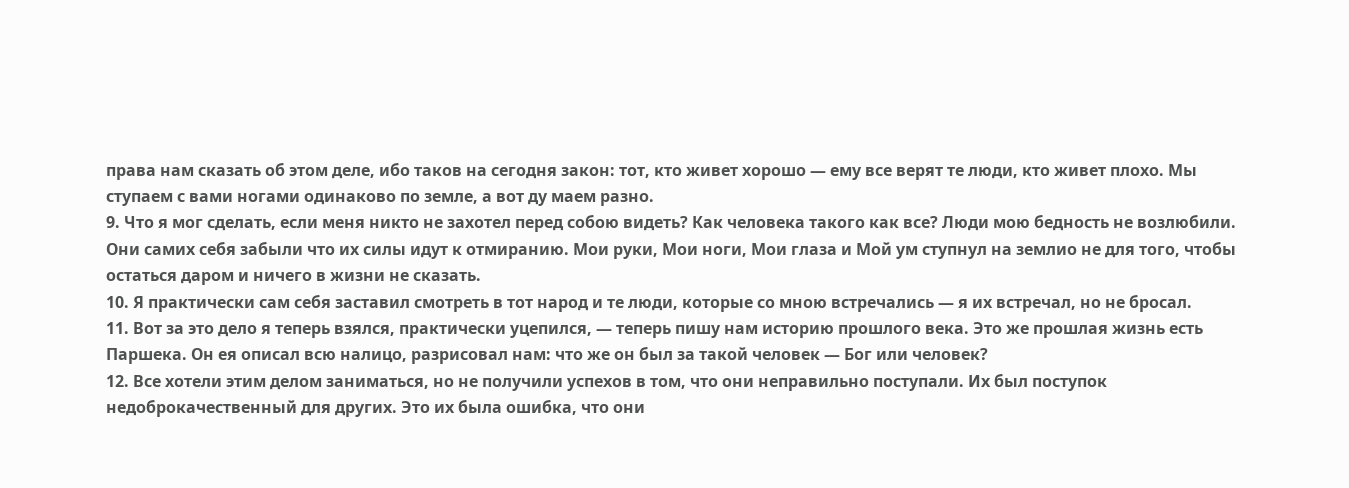права нам сказать об этом деле, ибо таков на сегодня закон: тот, кто живет хорошо — ему все верят те люди, кто живет плохо. Мы ступаем с вами ногами одинаково по земле, а вот ду маем разно.
9. Что я мог сделать, если меня никто не захотел перед собою видеть? Как человека такого как все? Люди мою бедность не возлюбили. Они самих себя забыли что их силы идут к отмиранию. Мои руки, Мои ноги, Мои глаза и Мой ум ступнул на землио не для того, чтобы остаться даром и ничего в жизни не сказать.
10. Я практически сам себя заставил смотреть в тот народ и те люди, которые со мною встречались — я их встречал, но не бросал.
11. Вот за это дело я теперь взялся, практически уцепился, — теперь пишу нам историю прошлого века. Это же прошлая жизнь есть Паршека. Он ея описал всю налицо, разрисовал нам: что же он был за такой человек — Бог или человек?
12. Все хотели этим делом заниматься, но не получили успехов в том, что они неправильно поступали. Их был поступок недоброкачественный для других. Это их была ошибка, что они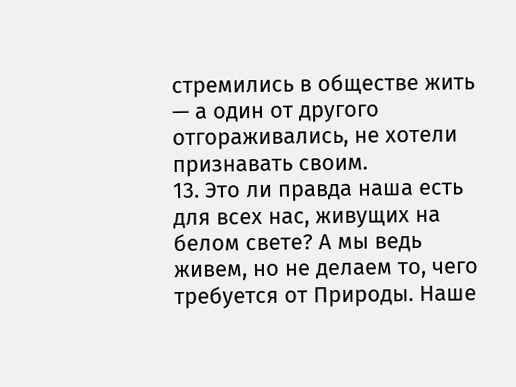стремились в обществе жить — а один от другого отгораживались, не хотели признавать своим.
13. Это ли правда наша есть для всех нас, живущих на белом свете? А мы ведь живем, но не делаем то, чего требуется от Природы. Наше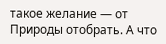такое желание — от Природы отобрать. А что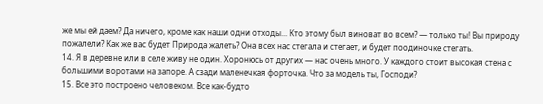же мы ей даем? Да ничего, кроме как наши одни отходы... Кто этому был виноват во всем? — только ты! Вы природу пожалели? Как же вас будет Природа жалеть? Она всех нас стегала и стегает, и будет поодиночке стегать.
14. Я в деревне или в селе живу не один. Хоронюсь от других — нас очень много. У каждого стоит высокая стена с большими воротами на запоре. А сзади маленечкая форточка. Что за модель ты, Господи?
15. Все это построено человеком. Все как-будто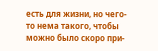есть для жизни, но чего-то нема такого, чтобы можно было скоро при-